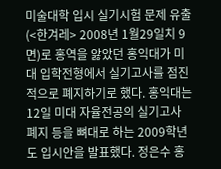미술대학 입시 실기시험 문제 유출(<한겨레> 2008년 1월29일치 9면)로 홍역을 앓았던 홍익대가 미대 입학전형에서 실기고사를 점진적으로 폐지하기로 했다. 홍익대는 12일 미대 자율전공의 실기고사 폐지 등을 뼈대로 하는 2009학년도 입시안을 발표했다. 정은수 홍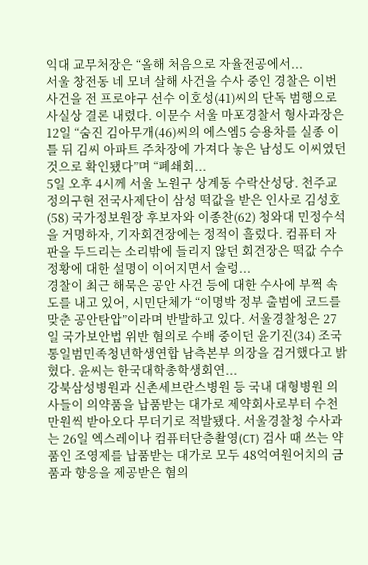익대 교무처장은 “올해 처음으로 자율전공에서...
서울 창전동 네 모녀 살해 사건을 수사 중인 경찰은 이번 사건을 전 프로야구 선수 이호성(41)씨의 단독 범행으로 사실상 결론 내렸다. 이문수 서울 마포경찰서 형사과장은 12일 “숨진 김아무개(46)씨의 에스엠5 승용차를 실종 이틀 뒤 김씨 아파트 주차장에 가져다 놓은 남성도 이씨였던 것으로 확인됐다”며 “폐쇄회...
5일 오후 4시께 서울 노원구 상계동 수락산성당. 천주교정의구현 전국사제단이 삼성 떡값을 받은 인사로 김성호(58) 국가정보원장 후보자와 이종찬(62) 청와대 민정수석을 거명하자, 기자회견장에는 정적이 흘렀다. 컴퓨터 자판을 두드리는 소리밖에 들리지 않던 회견장은 떡값 수수 정황에 대한 설명이 이어지면서 술렁...
경찰이 최근 해묵은 공안 사건 등에 대한 수사에 부쩍 속도를 내고 있어, 시민단체가 “이명박 정부 출범에 코드를 맞춘 공안탄압”이라며 반발하고 있다. 서울경찰청은 27일 국가보안법 위반 혐의로 수배 중이던 윤기진(34) 조국통일범민족청년학생연합 남측본부 의장을 검거했다고 밝혔다. 윤씨는 한국대학총학생회연...
강북삼성병원과 신촌세브란스병원 등 국내 대형병원 의사들이 의약품을 납품받는 대가로 제약회사로부터 수천만원씩 받아오다 무더기로 적발됐다. 서울경찰청 수사과는 26일 엑스레이나 컴퓨터단층촬영(CT) 검사 때 쓰는 약품인 조영제를 납품받는 대가로 모두 48억여원어치의 금품과 향응을 제공받은 혐의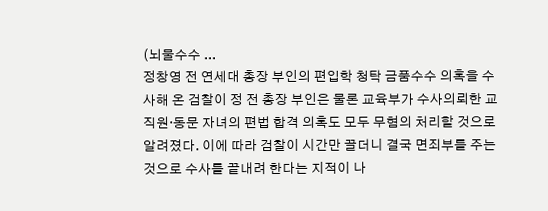(뇌물수수 ...
정창영 전 연세대 총장 부인의 편입학 청탁 금품수수 의혹을 수사해 온 검찰이 정 전 총장 부인은 물론 교육부가 수사의뢰한 교직원·동문 자녀의 편법 합격 의혹도 모두 무혐의 처리할 것으로 알려졌다. 이에 따라 검찰이 시간만 끌더니 결국 면죄부를 주는 것으로 수사를 끝내려 한다는 지적이 나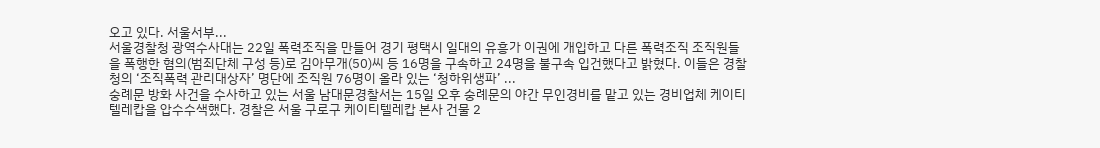오고 있다. 서울서부...
서울경찰청 광역수사대는 22일 폭력조직을 만들어 경기 평택시 일대의 유흥가 이권에 개입하고 다른 폭력조직 조직원들을 폭행한 혐의(범죄단체 구성 등)로 김아무개(50)씨 등 16명을 구속하고 24명을 불구속 입건했다고 밝혔다. 이들은 경찰청의 ‘조직폭력 관리대상자’ 명단에 조직원 76명이 올라 있는 ‘청하위생파’ ...
숭례문 방화 사건을 수사하고 있는 서울 남대문경찰서는 15일 오후 숭례문의 야간 무인경비를 맡고 있는 경비업체 케이티텔레캅을 압수수색했다. 경찰은 서울 구로구 케이티텔레캅 본사 건물 2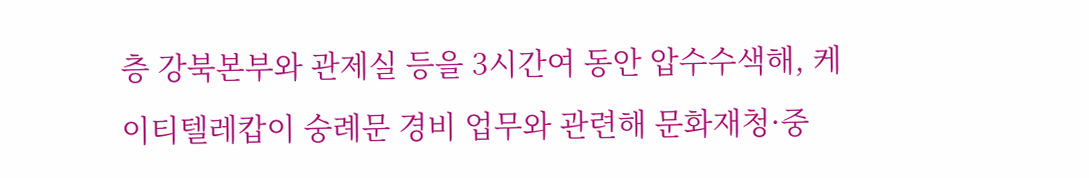층 강북본부와 관제실 등을 3시간여 동안 압수수색해, 케이티텔레캅이 숭례문 경비 업무와 관련해 문화재청·중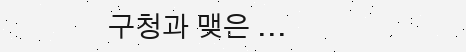구청과 맺은 ...